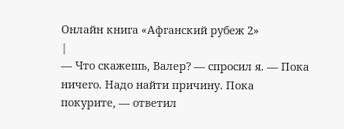Онлайн книга «Афганский рубеж 2»
|
— Что скажешь, Валер? — спросил я. — Пока ничего. Надо найти причину. Пока покурите, — ответил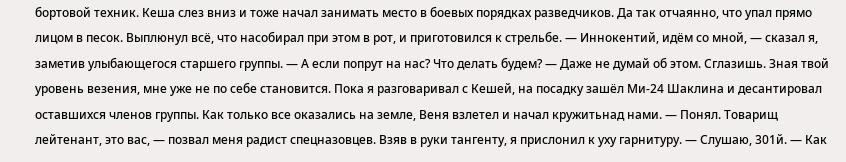бортовой техник. Кеша слез вниз и тоже начал занимать место в боевых порядках разведчиков. Да так отчаянно, что упал прямо лицом в песок. Выплюнул всё, что насобирал при этом в рот, и приготовился к стрельбе. — Иннокентий, идём со мной, — сказал я, заметив улыбающегося старшего группы. — А если попрут на нас? Что делать будем? — Даже не думай об этом. Сглазишь. Зная твой уровень везения, мне уже не по себе становится. Пока я разговаривал с Кешей, на посадку зашёл Ми-24 Шаклина и десантировал оставшихся членов группы. Как только все оказались на земле, Веня взлетел и начал кружитьнад нами. — Понял. Товарищ лейтенант, это вас, — позвал меня радист спецназовцев. Взяв в руки тангенту, я прислонил к уху гарнитуру. — Слушаю, 301й. — Как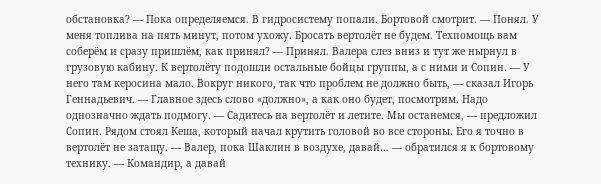обстановка? — Пока определяемся. В гидросистему попали. Бортовой смотрит. — Понял. У меня топлива на пять минут, потом ухожу. Бросать вертолёт не будем. Техпомощь вам соберём и сразу пришлём, как принял? — Принял. Валера слез вниз и тут же нырнул в грузовую кабину. К вертолёту подошли остальные бойцы группы, а с ними и Сопин. — У него там керосина мало. Вокруг никого, так что проблем не должно быть, — сказал Игорь Геннадьевич. — Главное здесь слово «должно», а как оно будет, посмотрим. Надо однозначно ждать подмогу. — Садитесь на вертолёт и летите. Мы останемся, — предложил Сопин. Рядом стоял Кеша, который начал крутить головой во все стороны. Его я точно в вертолёт не затащу. — Валер, пока Шаклин в воздухе, давай… — обратился я к бортовому технику. — Командир, а давай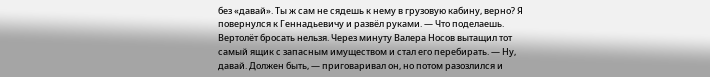без «давай». Ты ж сам не сядешь к нему в грузовую кабину, верно? Я повернулся к Геннадьевичу и развёл руками. — Что поделаешь. Вертолёт бросать нельзя. Через минуту Валера Носов вытащил тот самый ящик с запасным имуществом и стал его перебирать. — Ну, давай. Должен быть, — приговаривал он, но потом разозлился и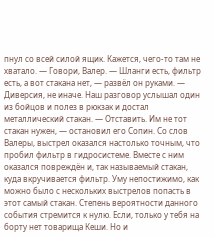пнул со всей силой ящик. Кажется, чего-то там не хватало. — Говори, Валер. — Шланги есть, фильтр есть, а вот стакана нет, — развёл он руками. — Диверсия, не иначе. Наш разговор услышал один из бойцов и полез в рюкзак и достал металлический стакан. — Отставить. Им не тот стакан нужен, — остановил его Сопин. Со слов Валеры, выстрел оказался настолько точным, что пробил фильтр в гидросистеме. Вместе с ним оказался повреждён и, так называемый стакан, куда вкручивается фильтр. Уму непостижимо, как можно было с нескольких выстрелов попасть в этот самый стакан. Степень вероятности данного события стремится к нулю. Если, только у тебя на борту нет товарища Кеши. Но и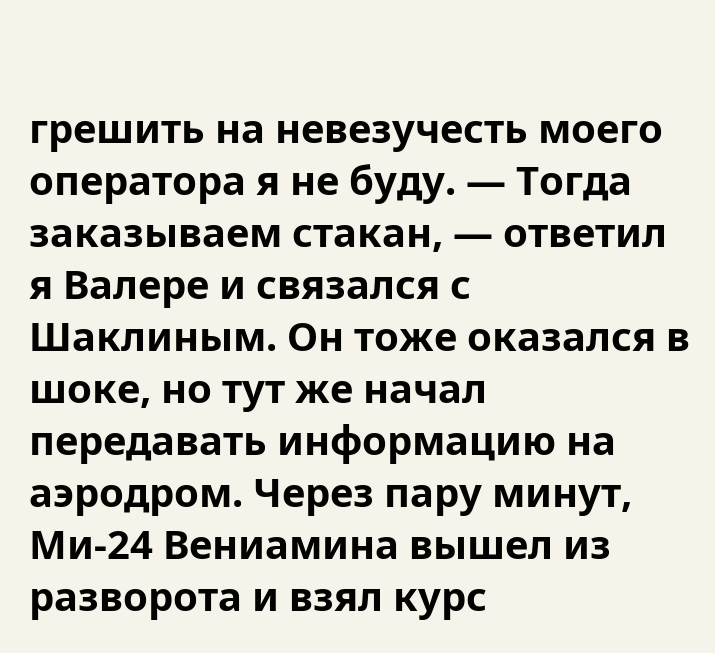грешить на невезучесть моего оператора я не буду. — Тогда заказываем стакан, — ответил я Валере и связался с Шаклиным. Он тоже оказался в шоке, но тут же начал передавать информацию на аэродром. Через пару минут, Ми-24 Вениамина вышел из разворота и взял курс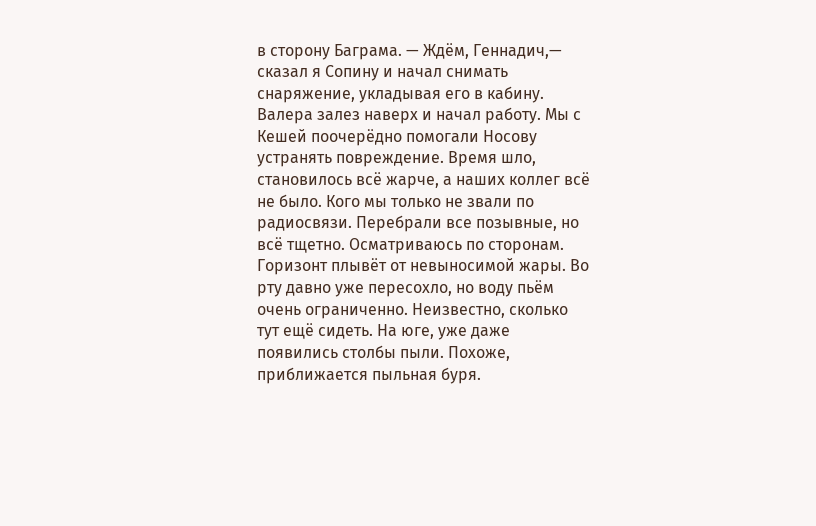в сторону Баграма. — Ждём, Геннадич,— сказал я Сопину и начал снимать снаряжение, укладывая его в кабину. Валера залез наверх и начал работу. Мы с Кешей поочерёдно помогали Носову устранять повреждение. Время шло, становилось всё жарче, а наших коллег всё не было. Кого мы только не звали по радиосвязи. Перебрали все позывные, но всё тщетно. Осматриваюсь по сторонам. Горизонт плывёт от невыносимой жары. Во рту давно уже пересохло, но воду пьём очень ограниченно. Неизвестно, сколько тут ещё сидеть. На юге, уже даже появились столбы пыли. Похоже, приближается пыльная буря.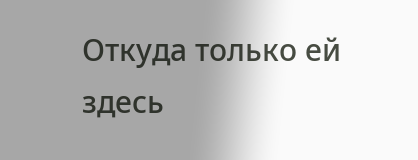Откуда только ей здесь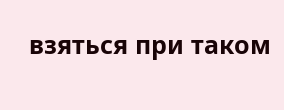взяться при таком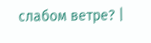слабом ветре? |